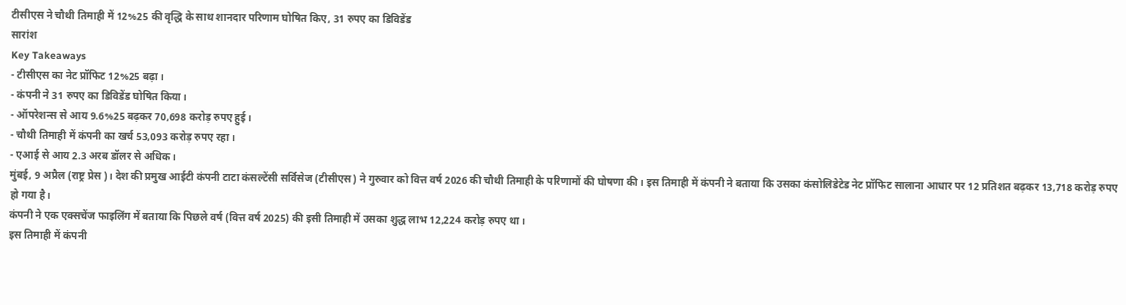टीसीएस ने चौथी तिमाही में 12%25 की वृद्धि के साथ शानदार परिणाम घोषित किए, 31 रुपए का डिविडेंड
सारांश
Key Takeaways
- टीसीएस का नेट प्रॉफिट 12%25 बढ़ा।
- कंपनी ने 31 रुपए का डिविडेंड घोषित किया।
- ऑपरेशन्स से आय 9.6%25 बढ़कर 70,698 करोड़ रुपए हुई।
- चौथी तिमाही में कंपनी का खर्च 53,093 करोड़ रुपए रहा।
- एआई से आय 2.3 अरब डॉलर से अधिक।
मुंबई, 9 अप्रैल (राष्ट्र प्रेस)। देश की प्रमुख आईटी कंपनी टाटा कंसल्टेंसी सर्विसेज (टीसीएस) ने गुरुवार को वित्त वर्ष 2026 की चौथी तिमाही के परिणामों की घोषणा की। इस तिमाही में कंपनी ने बताया कि उसका कंसोलिडेटेड नेट प्रॉफिट सालाना आधार पर 12 प्रतिशत बढ़कर 13,718 करोड़ रुपए हो गया है।
कंपनी ने एक एक्सचेंज फाइलिंग में बताया कि पिछले वर्ष (वित्त वर्ष 2025) की इसी तिमाही में उसका शुद्ध लाभ 12,224 करोड़ रुपए था।
इस तिमाही में कंपनी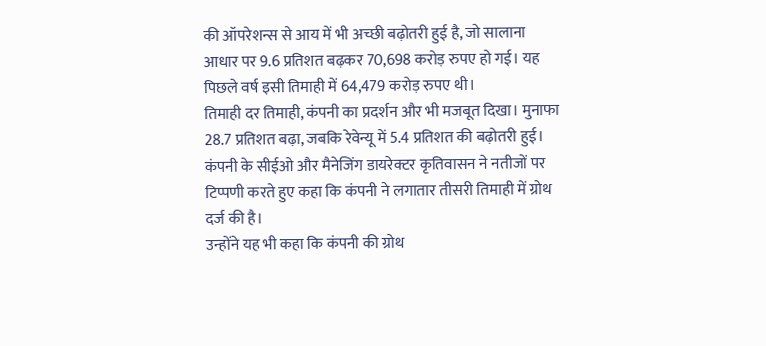की ऑपरेशन्स से आय में भी अच्छी बढ़ोतरी हुई है, जो सालाना आधार पर 9.6 प्रतिशत बढ़कर 70,698 करोड़ रुपए हो गई। यह पिछले वर्ष इसी तिमाही में 64,479 करोड़ रुपए थी।
तिमाही दर तिमाही, कंपनी का प्रदर्शन और भी मजबूत दिखा। मुनाफा 28.7 प्रतिशत बढ़ा, जबकि रेवेन्यू में 5.4 प्रतिशत की बढ़ोतरी हुई।
कंपनी के सीईओ और मैनेजिंग डायरेक्टर कृतिवासन ने नतीजों पर टिप्पणी करते हुए कहा कि कंपनी ने लगातार तीसरी तिमाही में ग्रोथ दर्ज की है।
उन्होंने यह भी कहा कि कंपनी की ग्रोथ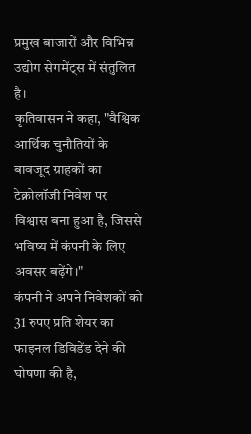प्रमुख बाजारों और विभिन्न उद्योग सेगमेंट्स में संतुलित है।
कृतिवासन ने कहा, "वैश्विक आर्थिक चुनौतियों के बावजूद ग्राहकों का टेक्नोलॉजी निवेश पर विश्वास बना हुआ है, जिससे भविष्य में कंपनी के लिए अवसर बढ़ेंगे।"
कंपनी ने अपने निवेशकों को 31 रुपए प्रति शेयर का फाइनल डिविडेंड देने की घोषणा की है,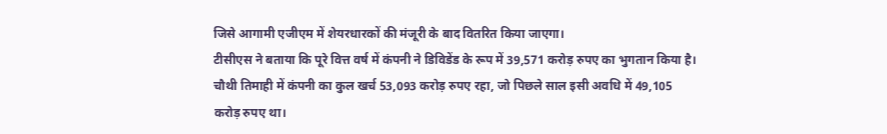जिसे आगामी एजीएम में शेयरधारकों की मंजूरी के बाद वितरित किया जाएगा।
टीसीएस ने बताया कि पूरे वित्त वर्ष में कंपनी ने डिविडेंड के रूप में 39,571 करोड़ रुपए का भुगतान किया है।
चौथी तिमाही में कंपनी का कुल खर्च 53,093 करोड़ रुपए रहा, जो पिछले साल इसी अवधि में 49,105 करोड़ रुपए था।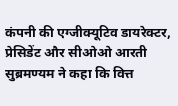कंपनी की एग्जीक्यूटिव डायरेक्टर, प्रेसिडेंट और सीओओ आरती सुब्रमण्यम ने कहा कि वित्त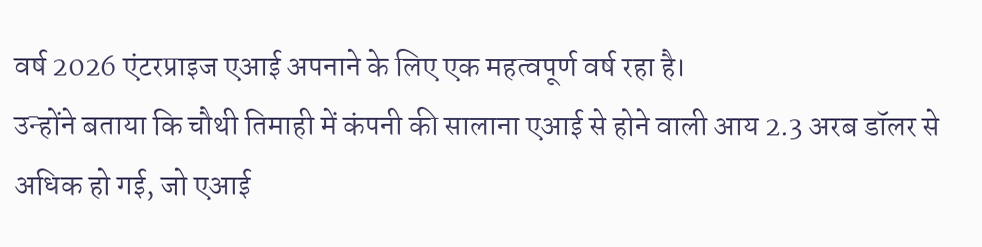वर्ष 2026 एंटरप्राइज एआई अपनाने के लिए एक महत्वपूर्ण वर्ष रहा है।
उन्होंने बताया कि चौथी तिमाही में कंपनी की सालाना एआई से होने वाली आय 2.3 अरब डॉलर से अधिक हो गई, जो एआई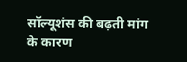सॉल्यूशंस की बढ़ती मांग के कारण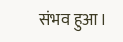संभव हुआ।